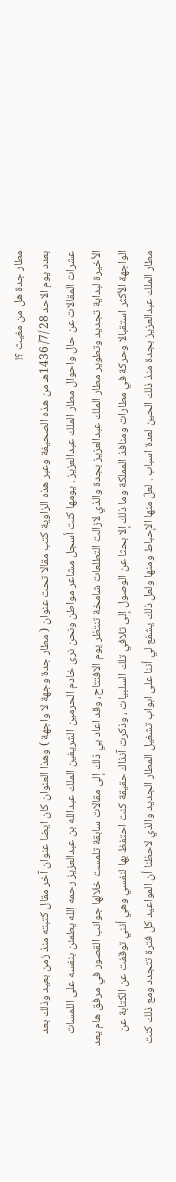مطار جدة هل من مغيث ؟!
بعدد يوم الاحد 28 /7/ 1436هـ من هذه الصحيفة وعبر هذه الزاوية كتب مقالا تحت عنوان ( مطار جدة وجهة لا واجهة ) وهذا العنوان كان ايضا عنوان آخر مقال كتبته منذ زمن بعيد وذلك بعد عشرات المقالات عن حال واحوال مطار الملك عبدالعزيز . يومها كنت أسجل مشاعر مواطن ونحن نرى خادم الحرمين الشريفين الملك عبدالله بن عبدالعزيز رحمه الله يطمئن بنفسه على اللمسات الأخيرة لبداية تجديد وتطوير مطار الملك عبدالعزيز بجدة والذي لازالت التطلعات شامخة تنتظر يوم الافتتاح، وقد اعاد بي ذلك إلى مقالات سابقة تلمست خلالها جوانب القصور في مرفق هام يعد الواجهة الأكثر استقبالا وحركة في مطارات ومنافذ المملكة وما ذلك إلا بحثا عن الوصول إلى تلافي تلك السلبيات ، وذكرت آنذاك حقيقة كنت احتفظ بها لنفسي وهي أنني توقفت عن الكتابة عن مطار الملك عبدالعزيز بجدة منذ ذلك الحين لعدة اسباب . لعلّ منها الإحباط ومنها ولعل ذلك يشفع لي أننا على ابواب تشغيل المطار الجديد والذي لاحظنا أن المواعيد كل فترة تتجدد ومع ذلك كنت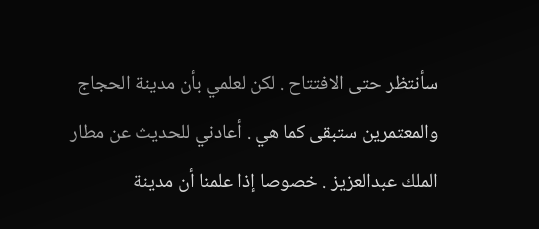سأنتظر حتى الافتتاح . لكن لعلمي بأن مدينة الحجاج والمعتمرين ستبقى كما هي . أعادني للحديث عن مطار الملك عبدالعزيز . خصوصا إذا علمنا أن مدينة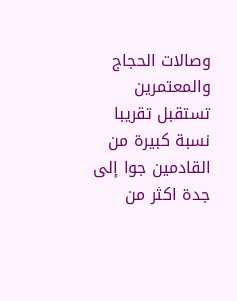وصالات الحجاج والمعتمرين تستقبل تقريبا نسبة كبيرة من القادمين جوا إلى جدة اكثر من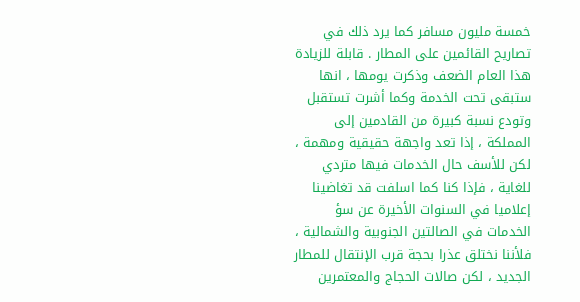خمسة مليون مسافر كما يرد ذلك في تصاريح القائمين على المطار . قابلة للزيادة هذا العام الضعف وذكرت يومها ، انها ستبقى تحت الخدمة وكما أشرت تستقبل وتودع نسبة كبيرة من القادمين إلى المملكة ، إذا تعد واجهة حقيقية ومهمة ، لكن للأسف حال الخدمات فيها متردي للغاية ، فإذا كنا كما اسلفت قد تغاضينا إعلاميا في السنوات الأخيرة عن سؤ الخدمات في الصالتين الجنوبية والشمالية ، فلأننا نختلق عذرا بحجة قرب الإنتقال للمطار الجديد ، لكن صالات الحجاج والمعتمرين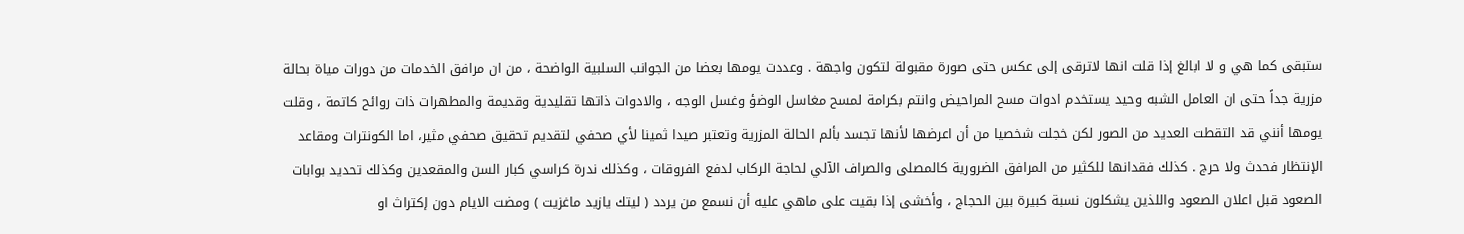ستبقى كما هي و لا ابالغ إذا قلت انها لاترقى إلى عكس حتى صورة مقبولة لتكون واجهة . وعددت يومها بعضا من الجوانب السلبية الواضحة ، من ان مرافق الخدمات من دورات مياة بحالة مزرية جداً حتى ان العامل الشبه وحيد يستخدم ادوات مسح المراحيض وانتم بكرامة لمسح مغاسل الوضؤ وغسل الوجه ، والادوات ذاتها تقليدية وقديمة والمطهرات ذات روائح كاتمة ، وقلت يومها أنني قد التقطت العديد من الصور لكن خجلت شخصيا من أن اعرضها لأنها تجسد بألم الحالة المزرية وتعتبر صيدا ثمينا لأي صحفي لتقديم تحقيق صحفي مثير، اما الكونترات ومقاعد الإنتظار فحدث ولا حرج . كذلك فقدانها للكثير من المرافق الضرورية كالمصلى والصراف الآلي لحاجة الركاب لدفع الفروقات ، وكذلك ندرة كراسي كبار السن والمقعدين وكذلك تحديد بوابات الصعود قبل اعلان الصعود واللذين يشكلون نسبة كبيرة بين الحجاج ، وأخشى إذا بقيت على ماهي عليه أن نسمع من يردد ( ليتك يازيد ماغزيت ) ومضت الايام دون إكتراث او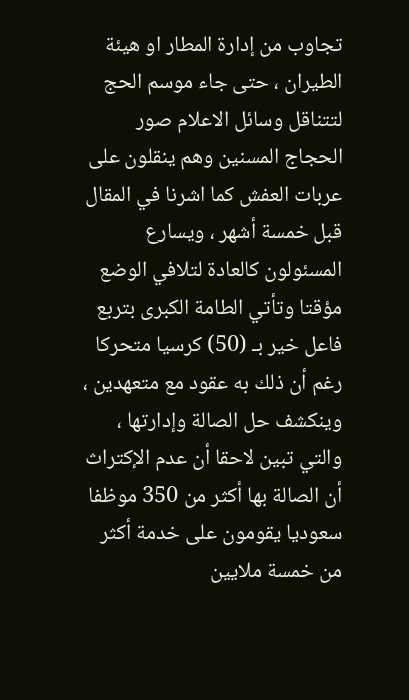تجاوب من إدارة المطار او هيئة الطيران ، حتى جاء موسم الحج لتتناقل وسائل الاعلام صور الحجاج المسنين وهم ينقلون على عربات العفش كما اشرنا في المقال قبل خمسة أشهر ، ويسارع المسئولون كالعادة لتلافي الوضع مؤقتا وتأتي الطامة الكبرى بتربع فاعل خير بـ (50) كرسيا متحركا رغم أن ذلك به عقود مع متعهدين ، وينكشف حل الصالة وإدارتها ، والتي تبين لاحقا أن عدم الإكتراث أن الصالة بها أكثر من 350 موظفا سعوديا يقومون على خدمة أكثر من خمسة ملايين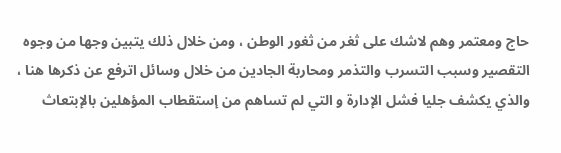حاج ومعتمر وهم لاشك على ثغر من ثغور الوطن ، ومن خلال ذلك يتبين وجها من وجوه التقصير وسبب التسرب والتذمر ومحاربة الجادين من خلال وسائل اترفع عن ذكرها هنا ، والذي يكشف جليا فشل الإدارة و التي لم تساهم من إستقطاب المؤهلين بالإبتعاث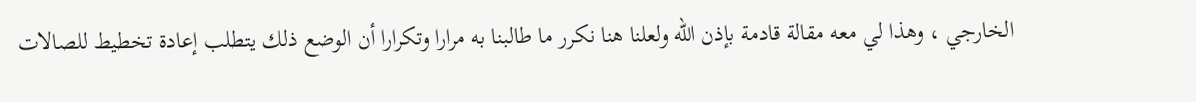الخارجي ، وهذا لي معه مقالة قادمة بإذن الله ولعلنا هنا نكرر ما طالبنا به مرارا وتكرارا أن الوضع ذلك يتطلب إعادة تخطيط للصالات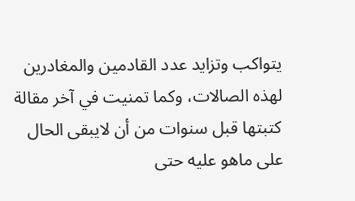يتواكب وتزايد عدد القادمين والمغادرين لهذه الصالات، وكما تمنيت في آخر مقالة كتبتها قبل سنوات من أن لايبقى الحال على ماهو عليه حتى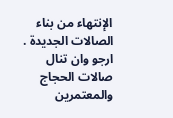الإنتهاء من بناء الصالات الجديدة . ارجو وان تنال صالات الحجاج والمعتمرين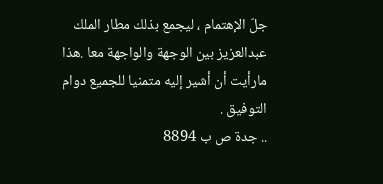جلّ الإهتمام ، ليجمع بذلك مطار الملك عبدالعزيز بين الوجهة والواجهة معا .هذا مارأيت أن أشير إليه متمنيا للجميع دوام التوفيق .
.. جدة ص ب 8894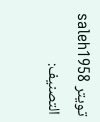تويتر saleh1958
التصنيف: